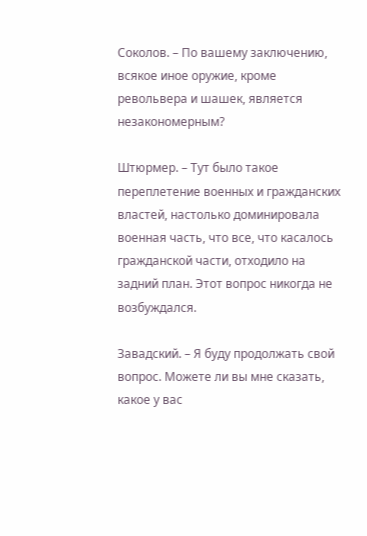Соколов. – По вашему заключению, всякое иное оружие, кроме револьвера и шашек, является незакономерным?

Штюрмер. – Тут было такое переплетение военных и гражданских властей, настолько доминировала военная часть, что все, что касалось гражданской части, отходило на задний план. Этот вопрос никогда не возбуждался.

Завадский. – Я буду продолжать свой вопрос. Можете ли вы мне сказать, какое у вас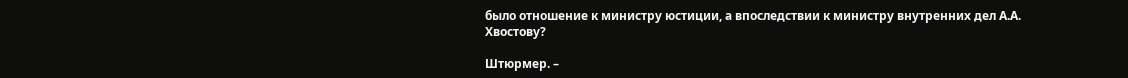было отношение к министру юстиции, а впоследствии к министру внутренних дел А.А. Хвостову?

Штюрмер. –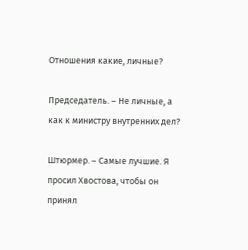Отношения какие, личные?

Председатель. – Не личные, а как к министру внутренних дел?

Штюрмер. – Самые лучшие. Я просил Хвостова, чтобы он принял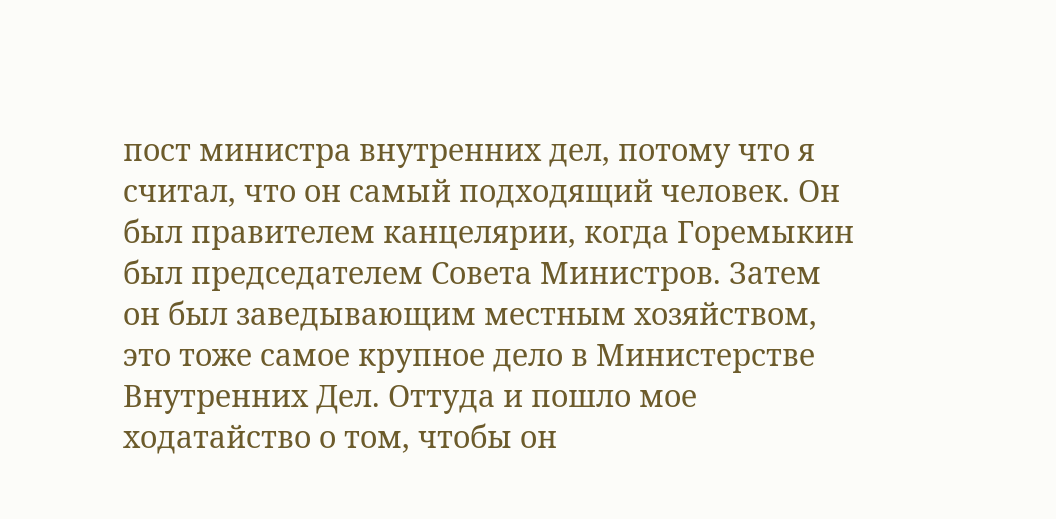пост министра внутренних дел, потому что я считал, что он самый подходящий человек. Он был правителем канцелярии, когда Горемыкин был председателем Совета Министров. Затем он был заведывающим местным хозяйством, это тоже самое крупное дело в Министерстве Внутренних Дел. Оттуда и пошло мое ходатайство о том, чтобы он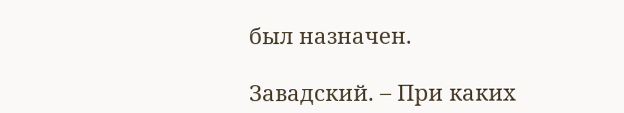был назначен.

Завадский. – При каких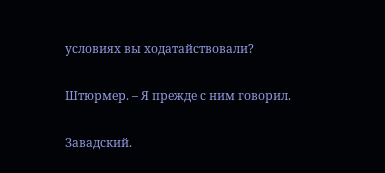условиях вы ходатайствовали?

Штюрмер. – Я прежде с ним говорил.

Завадский.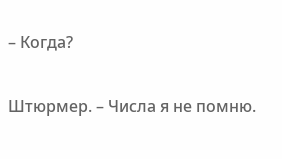– Когда?

Штюрмер. – Числа я не помню.